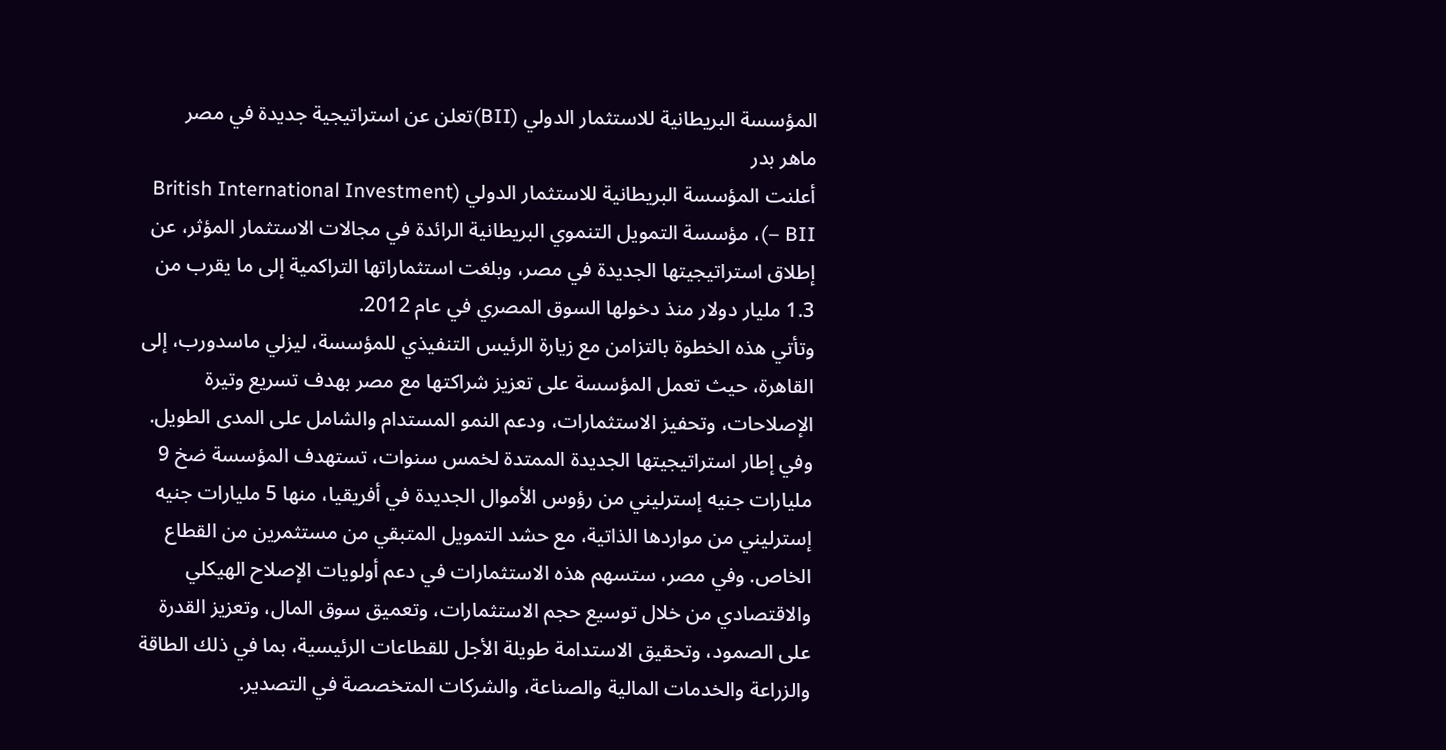المؤسسة البريطانية للاستثمار الدولي (BII)تعلن عن استراتيجية جديدة في مصر
ماهر بدر
أعلنت المؤسسة البريطانية للاستثمار الدولي (British International Investment – BII)، مؤسسة التمويل التنموي البريطانية الرائدة في مجالات الاستثمار المؤثر، عن إطلاق استراتيجيتها الجديدة في مصر، وبلغت استثماراتها التراكمية إلى ما يقرب من 1.3 مليار دولار منذ دخولها السوق المصري في عام 2012.
وتأتي هذه الخطوة بالتزامن مع زيارة الرئيس التنفيذي للمؤسسة، ليزلي ماسدورب، إلى القاهرة، حيث تعمل المؤسسة على تعزيز شراكتها مع مصر بهدف تسريع وتيرة الإصلاحات، وتحفيز الاستثمارات، ودعم النمو المستدام والشامل على المدى الطويل.
وفي إطار استراتيجيتها الجديدة الممتدة لخمس سنوات، تستهدف المؤسسة ضخ 9 مليارات جنيه إسترليني من رؤوس الأموال الجديدة في أفريقيا، منها 5 مليارات جنيه إسترليني من مواردها الذاتية، مع حشد التمويل المتبقي من مستثمرين من القطاع الخاص. وفي مصر، ستسهم هذه الاستثمارات في دعم أولويات الإصلاح الهيكلي والاقتصادي من خلال توسيع حجم الاستثمارات، وتعميق سوق المال، وتعزيز القدرة على الصمود، وتحقيق الاستدامة طويلة الأجل للقطاعات الرئيسية، بما في ذلك الطاقة والزراعة والخدمات المالية والصناعة، والشركات المتخصصة في التصدير.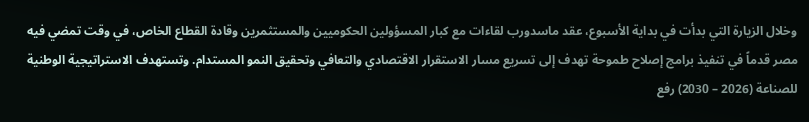وخلال الزيارة التي بدأت في بداية الأسبوع، عقد ماسدورب لقاءات مع كبار المسؤولين الحكوميين والمستثمرين وقادة القطاع الخاص، في وقت تمضي فيه مصر قدماً في تنفيذ برامج إصلاح طموحة تهدف إلى تسريع مسار الاستقرار الاقتصادي والتعافي وتحقيق النمو المستدام. وتستهدف الاستراتيجية الوطنية للصناعة (2026 – 2030) رفع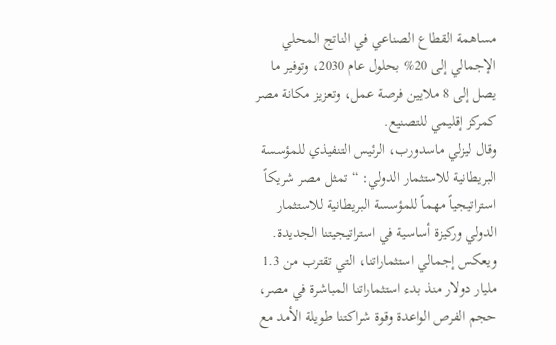مساهمة القطاع الصناعي في الناتج المحلي الإجمالي إلى 20% بحلول عام 2030، وتوفير ما يصل إلى 8 ملايين فرصة عمل، وتعزيز مكانة مصر كمركز إقليمي للتصنيع.
وقال ليزلي ماسدورب، الرئيس التنفيذي للمؤسسة البريطانية للاستثمار الدولي: “تمثل مصر شريكاً استراتيجياً مهماً للمؤسسة البريطانية للاستثمار الدولي وركيزة أساسية في استراتيجيتنا الجديدة. ويعكس إجمالي استثماراتنا، التي تقترب من 1.3 مليار دولار منذ بدء استثماراتنا المباشرة في مصر، حجم الفرص الواعدة وقوة شراكتنا طويلة الأمد مع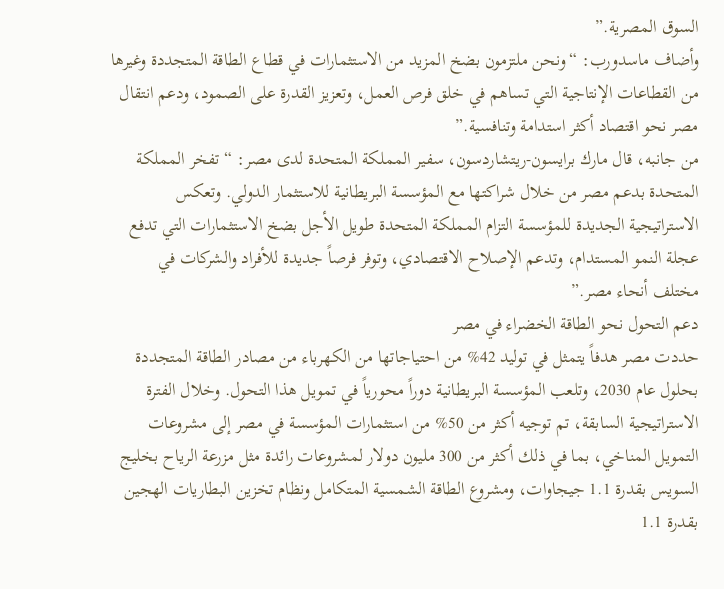السوق المصرية.”
وأضاف ماسدورب: “ونحن ملتزمون بضخ المزيد من الاستثمارات في قطاع الطاقة المتجددة وغيرها من القطاعات الإنتاجية التي تساهم في خلق فرص العمل، وتعزيز القدرة على الصمود، ودعم انتقال مصر نحو اقتصاد أكثر استدامة وتنافسية.”
من جانبه، قال مارك برايسون-ريتشاردسون، سفير المملكة المتحدة لدى مصر: “تفخر المملكة المتحدة بدعم مصر من خلال شراكتها مع المؤسسة البريطانية للاستثمار الدولي. وتعكس الاستراتيجية الجديدة للمؤسسة التزام المملكة المتحدة طويل الأجل بضخ الاستثمارات التي تدفع عجلة النمو المستدام، وتدعم الإصلاح الاقتصادي، وتوفر فرصاً جديدة للأفراد والشركات في مختلف أنحاء مصر.”
دعم التحول نحو الطاقة الخضراء في مصر
حددت مصر هدفاً يتمثل في توليد 42% من احتياجاتها من الكهرباء من مصادر الطاقة المتجددة بحلول عام 2030، وتلعب المؤسسة البريطانية دوراً محورياً في تمويل هذا التحول. وخلال الفترة الاستراتيجية السابقة، تم توجيه أكثر من 50% من استثمارات المؤسسة في مصر إلى مشروعات التمويل المناخي، بما في ذلك أكثر من 300 مليون دولار لمشروعات رائدة مثل مزرعة الرياح بخليج السويس بقدرة 1.1 جيجاوات، ومشروع الطاقة الشمسية المتكامل ونظام تخزين البطاريات الهجين بقدرة 1.1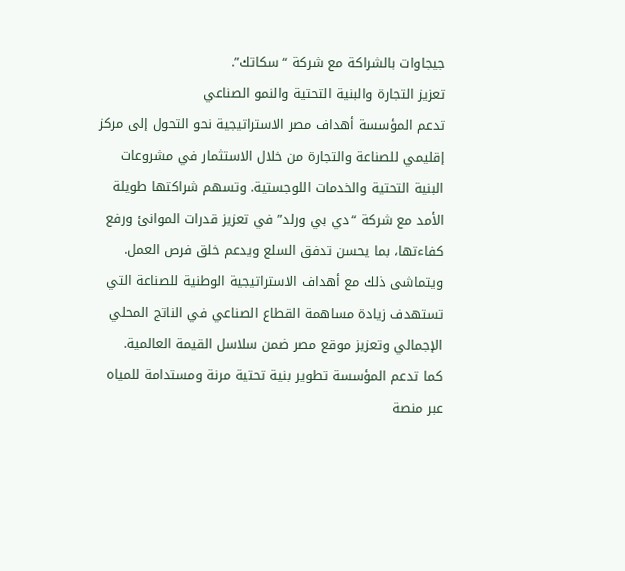جيجاوات بالشراكة مع شركة “سكاتك”.
تعزيز التجارة والبنية التحتية والنمو الصناعي
تدعم المؤسسة أهداف مصر الاستراتيجية نحو التحول إلى مركز إقليمي للصناعة والتجارة من خلال الاستثمار في مشروعات البنية التحتية والخدمات اللوجستية. وتسهم شراكتها طويلة الأمد مع شركة “دي بي ورلد” في تعزيز قدرات الموانئ ورفع كفاءتها، بما يحسن تدفق السلع ويدعم خلق فرص العمل. ويتماشى ذلك مع أهداف الاستراتيجية الوطنية للصناعة التي تستهدف زيادة مساهمة القطاع الصناعي في الناتج المحلي الإجمالي وتعزيز موقع مصر ضمن سلاسل القيمة العالمية.
كما تدعم المؤسسة تطوير بنية تحتية مرنة ومستدامة للمياه عبر منصة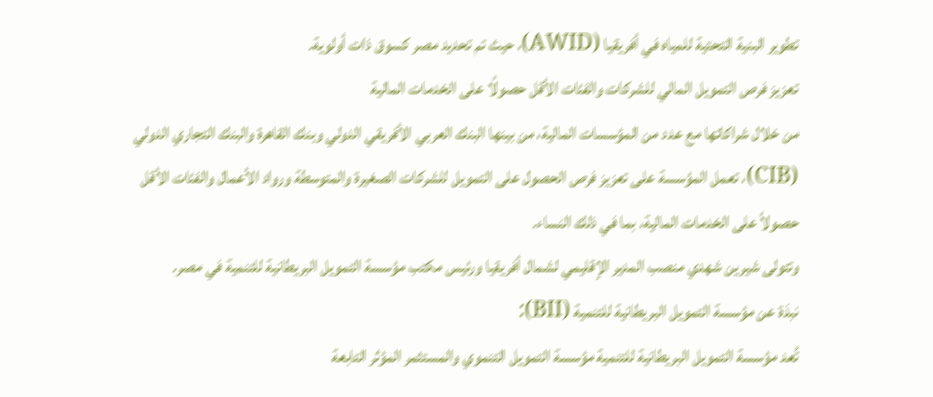تطوير البنية التحتية للمياه في أفريقيا (AWID)، حيث تم تحديد مصر كسوق ذات أولوية.
تعزيز فرص التمويل المالي للشركات والفئات الأقل حصولًا على الخدمات المالية
من خلال شراكاتها مع عدد من المؤسسات المالية، من بينها البنك العربي الأفريقي الدولي وبنك القاهرة والبنك التجاري الدولي (CIB)، تعمل المؤسسة على تعزيز فرص الحصول على التمويل للشركات الصغيرة والمتوسطة ورواد الأعمال والفئات الأقل حصولاً على الخدمات المالية، بما في ذلك النساء.
وتتولى شيرين شهدي منصب المدير الإقليمي لشمال أفريقيا ورئيس مكتب مؤسسة التمويل البريطانية للتنمية في مصر.
نبذة عن مؤسسة التمويل البريطانية للتنمية (BII):
تُعد مؤسسة التمويل البريطانية للتنمية مؤسسة التمويل التنموي والمستثمر المؤثر التابعة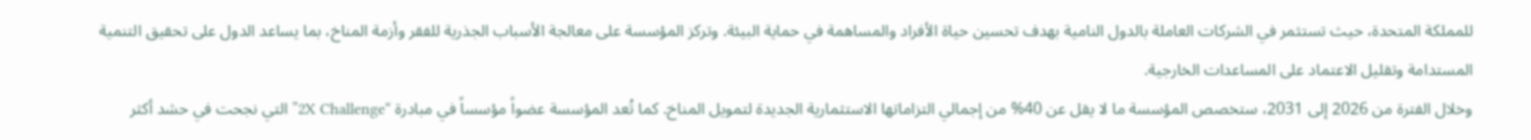للمملكة المتحدة، حيث تستثمر في الشركات العاملة بالدول النامية بهدف تحسين حياة الأفراد والمساهمة في حماية البيئة. وتركز المؤسسة على معالجة الأسباب الجذرية للفقر وأزمة المناخ، بما يساعد الدول على تحقيق التنمية المستدامة وتقليل الاعتماد على المساعدات الخارجية.
وخلال الفترة من 2026 إلى 2031، ستخصص المؤسسة ما لا يقل عن 40% من إجمالي التزاماتها الاستثمارية الجديدة لتمويل المناخ. كما تُعد المؤسسة عضواً مؤسساً في مبادرة “2X Challenge” التي نجحت في حشد أكثر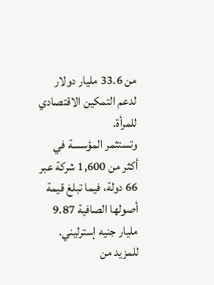من 33.6 مليار دولار لدعم التمكين الاقتصادي للمرأة.
وتستثمر المؤسسة في أكثر من 1,600 شركة عبر 66 دولة، فيما تبلغ قيمة أصولها الصافية 9.87 مليار جنيه إسترليني.
للمزيد من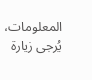المعلومات، يُرجى زيارة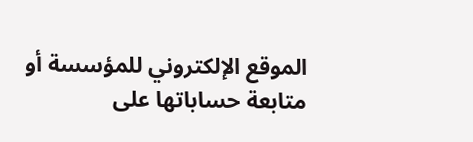الموقع الإلكتروني للمؤسسة أو متابعة حساباتها على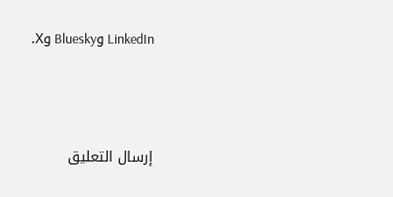LinkedIn وBluesky وX.




إرسال التعليق